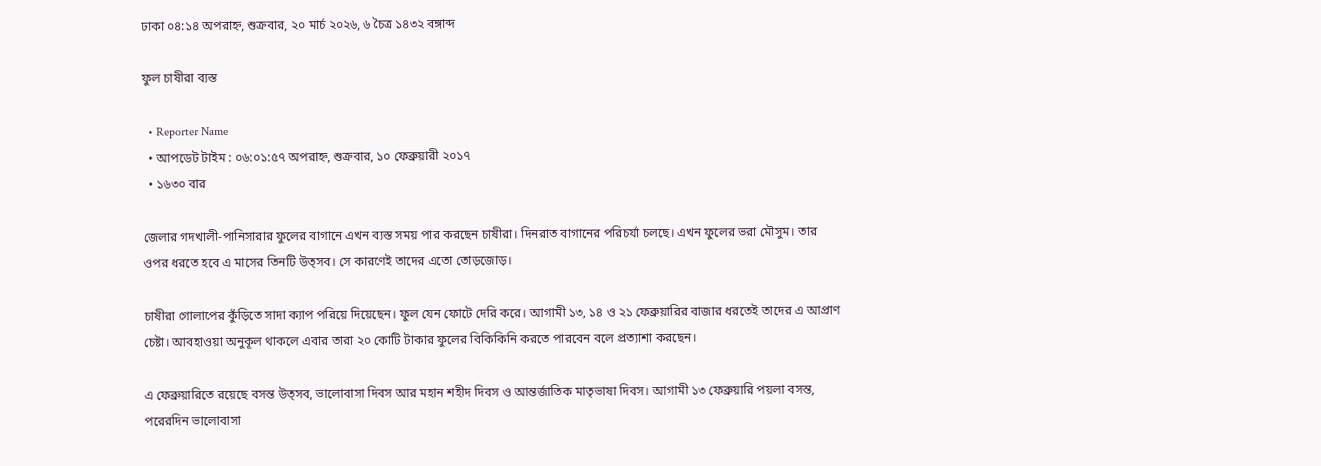ঢাকা ০৪:১৪ অপরাহ্ন, শুক্রবার, ২০ মার্চ ২০২৬, ৬ চৈত্র ১৪৩২ বঙ্গাব্দ

ফুল চাষীরা ব্যস্ত

  • Reporter Name
  • আপডেট টাইম : ০৬:০১:৫৭ অপরাহ্ন, শুক্রবার, ১০ ফেব্রুয়ারী ২০১৭
  • ১৬৩০ বার

জেলার গদখালী-পানিসারার ফুলের বাগানে এখন ব্যস্ত সময় পার করছেন চাষীরা। দিনরাত বাগানের পরিচর্যা চলছে। এখন ফুলের ভরা মৌসুম। তার ওপর ধরতে হবে এ মাসের তিনটি উত্সব। সে কারণেই তাদের এতো তোড়জোড়।

চাষীরা গোলাপের কুঁড়িতে সাদা ক্যাপ পরিয়ে দিয়েছেন। ফুল যেন ফোটে দেরি করে। আগামী ১৩, ১৪ ও ২১ ফেব্রুয়ারির বাজার ধরতেই তাদের এ আপ্রাণ চেষ্টা। আবহাওয়া অনুকূল থাকলে এবার তারা ২০ কোটি টাকার ফুলের বিকিকিনি করতে পারবেন বলে প্রত্যাশা করছেন।

এ ফেব্রুয়ারিতে রয়েছে বসন্ত উত্সব, ভালোবাসা দিবস আর মহান শহীদ দিবস ও আন্তর্জাতিক মাতৃভাষা দিবস। আগামী ১৩ ফেব্রুয়ারি পয়লা বসন্ত, পরেরদিন ভালোবাসা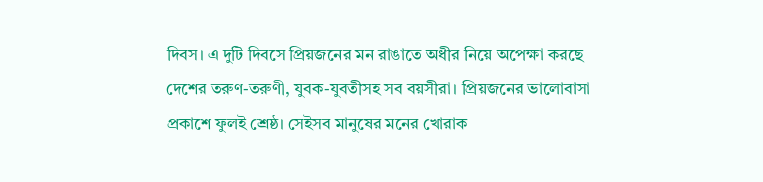দিবস। এ দুটি দিবসে প্রিয়জনের মন রাঙাতে অধীর নিয়ে অপেক্ষা করছে দেশের তরুণ-তরুণী, যুবক-যুবতীসহ সব বয়সীরা। প্রিয়জনের ভালোবাসা প্রকাশে ফুলই শ্রেষ্ঠ। সেইসব মানুষের মনের খোরাক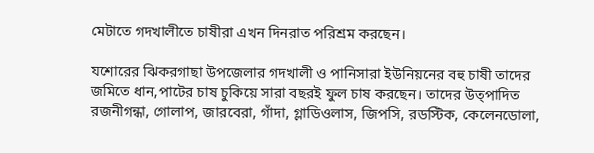মেটাতে গদখালীতে চাষীরা এখন দিনরাত পরিশ্রম করছেন।

যশোরের ঝিকরগাছা উপজেলার গদখালী ও পানিসারা ইউনিয়নের বহু চাষী তাদের জমিতে ধান,পাটের চাষ চুকিয়ে সারা বছরই ফুল চাষ করছেন। তাদের উত্পাদিত রজনীগন্ধা, গোলাপ, জারবেরা, গাঁদা, গ্লাডিওলাস, জিপসি, রডস্টিক, কেলেনডোলা,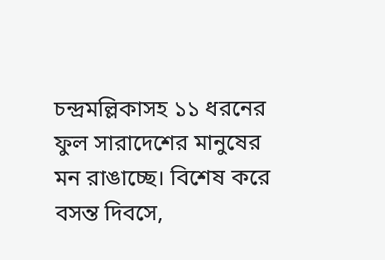চন্দ্রমল্লিকাসহ ১১ ধরনের ফুল সারাদেশের মানুষের মন রাঙাচ্ছে। বিশেষ করে বসন্ত দিবসে,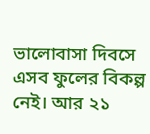ভালোবাসা দিবসে এসব ফুলের বিকল্প নেই। আর ২১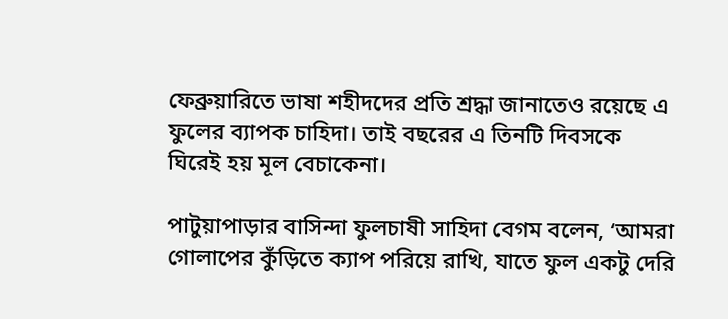ফেব্রুয়ারিতে ভাষা শহীদদের প্রতি শ্রদ্ধা জানাতেও রয়েছে এ ফুলের ব্যাপক চাহিদা। তাই বছরের এ তিনটি দিবসকে ঘিরেই হয় মূল বেচাকেনা।

পাটুয়াপাড়ার বাসিন্দা ফুলচাষী সাহিদা বেগম বলেন, ‘আমরা গোলাপের কুঁড়িতে ক্যাপ পরিয়ে রাখি, যাতে ফুল একটু দেরি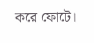করে ফোটে।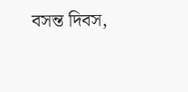বসন্ত দিবস,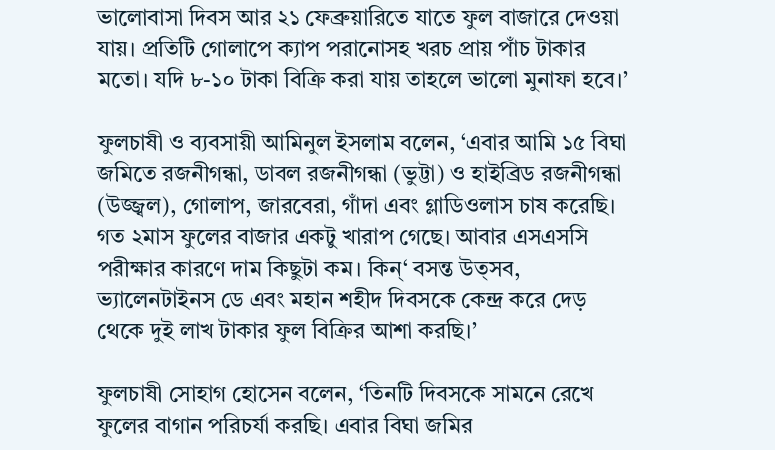ভালোবাসা দিবস আর ২১ ফেব্রুয়ারিতে যাতে ফুল বাজারে দেওয়া যায়। প্রতিটি গোলাপে ক্যাপ পরানোসহ খরচ প্রায় পাঁচ টাকার মতো। যদি ৮-১০ টাকা বিক্রি করা যায় তাহলে ভালো মুনাফা হবে।’

ফুলচাষী ও ব্যবসায়ী আমিনুল ইসলাম বলেন, ‘এবার আমি ১৫ বিঘা জমিতে রজনীগন্ধা, ডাবল রজনীগন্ধা (ভুট্টা) ও হাইব্রিড রজনীগন্ধা (উজ্জ্বল), গোলাপ, জারবেরা, গাঁদা এবং গ্লাডিওলাস চাষ করেছি। গত ২মাস ফুলের বাজার একটু খারাপ গেছে। আবার এসএসসি পরীক্ষার কারণে দাম কিছুটা কম। কিন্‘ বসন্ত উত্সব, ভ্যালেনটাইনস ডে এবং মহান শহীদ দিবসকে কেন্দ্র করে দেড় থেকে দুই লাখ টাকার ফুল বিক্রির আশা করছি।’

ফুলচাষী সোহাগ হোসেন বলেন, ‘তিনটি দিবসকে সামনে রেখে ফুলের বাগান পরিচর্যা করছি। এবার বিঘা জমির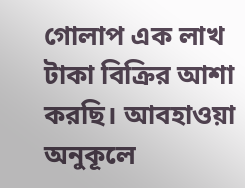গোলাপ এক লাখ টাকা বিক্রির আশা করছি। আবহাওয়া অনুকূলে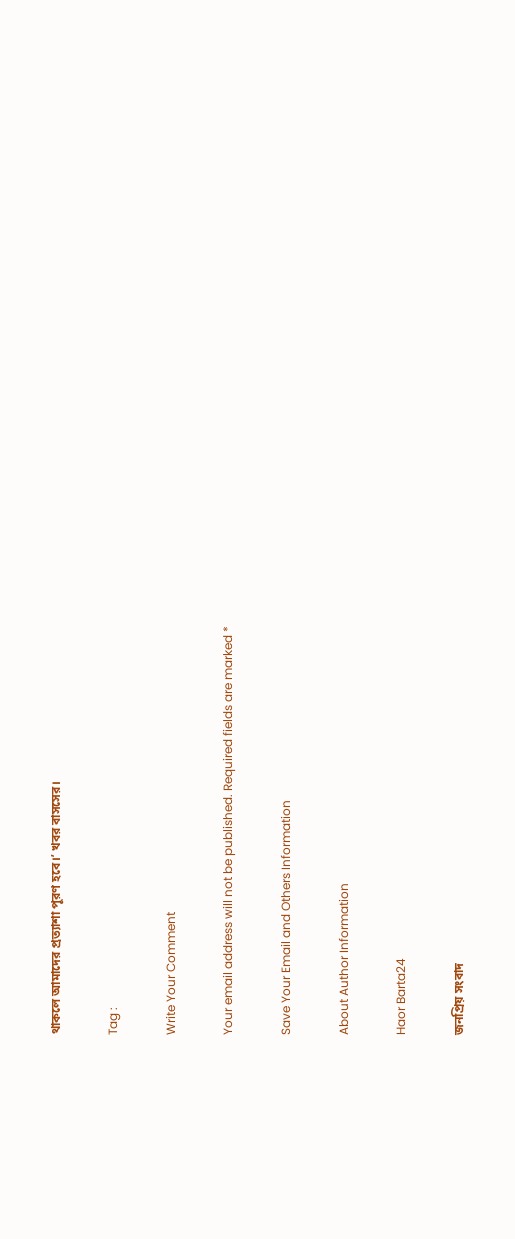থাকলে আমাদের প্রত্যাশা পূরণ হবে।’ খবর বাসসের।

Tag :

Write Your Comment

Your email address will not be published. Required fields are marked *

Save Your Email and Others Information

About Author Information

Haor Barta24

জনপ্রিয় সংবাদ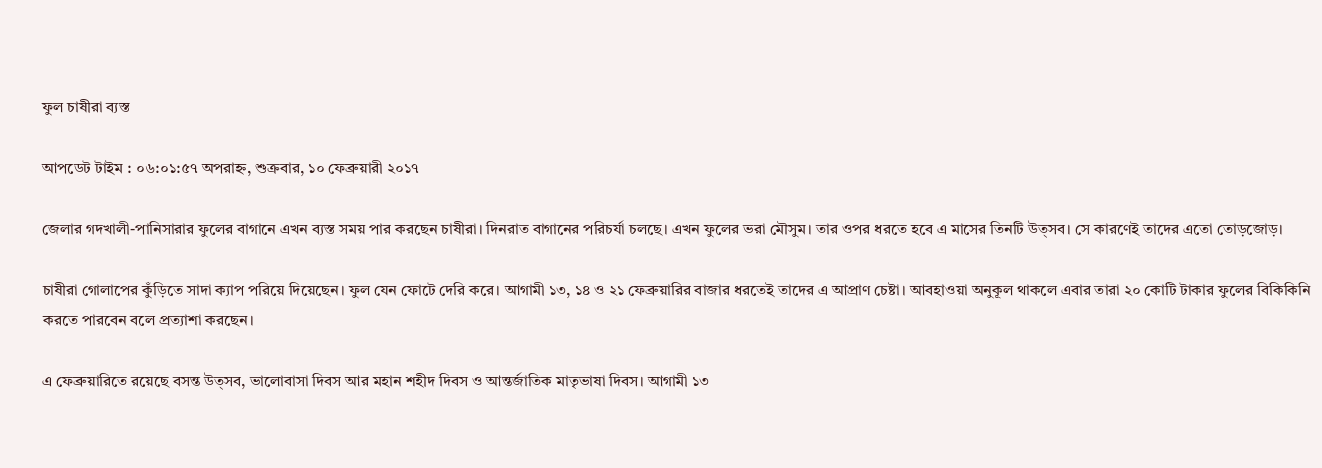ফুল চাষীরা ব্যস্ত

আপডেট টাইম : ০৬:০১:৫৭ অপরাহ্ন, শুক্রবার, ১০ ফেব্রুয়ারী ২০১৭

জেলার গদখালী-পানিসারার ফুলের বাগানে এখন ব্যস্ত সময় পার করছেন চাষীরা। দিনরাত বাগানের পরিচর্যা চলছে। এখন ফুলের ভরা মৌসুম। তার ওপর ধরতে হবে এ মাসের তিনটি উত্সব। সে কারণেই তাদের এতো তোড়জোড়।

চাষীরা গোলাপের কুঁড়িতে সাদা ক্যাপ পরিয়ে দিয়েছেন। ফুল যেন ফোটে দেরি করে। আগামী ১৩, ১৪ ও ২১ ফেব্রুয়ারির বাজার ধরতেই তাদের এ আপ্রাণ চেষ্টা। আবহাওয়া অনুকূল থাকলে এবার তারা ২০ কোটি টাকার ফুলের বিকিকিনি করতে পারবেন বলে প্রত্যাশা করছেন।

এ ফেব্রুয়ারিতে রয়েছে বসন্ত উত্সব, ভালোবাসা দিবস আর মহান শহীদ দিবস ও আন্তর্জাতিক মাতৃভাষা দিবস। আগামী ১৩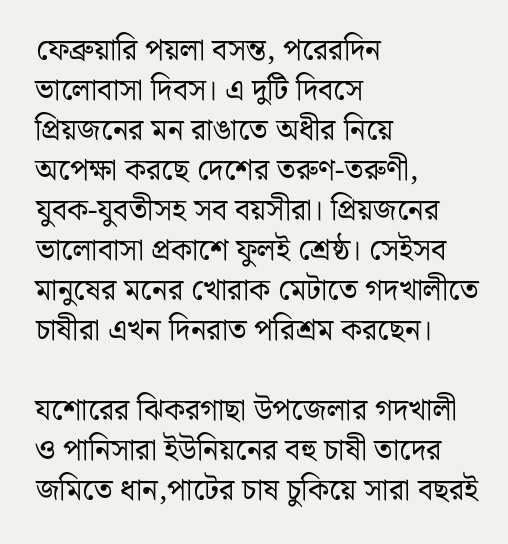ফেব্রুয়ারি পয়লা বসন্ত, পরেরদিন ভালোবাসা দিবস। এ দুটি দিবসে প্রিয়জনের মন রাঙাতে অধীর নিয়ে অপেক্ষা করছে দেশের তরুণ-তরুণী, যুবক-যুবতীসহ সব বয়সীরা। প্রিয়জনের ভালোবাসা প্রকাশে ফুলই শ্রেষ্ঠ। সেইসব মানুষের মনের খোরাক মেটাতে গদখালীতে চাষীরা এখন দিনরাত পরিশ্রম করছেন।

যশোরের ঝিকরগাছা উপজেলার গদখালী ও পানিসারা ইউনিয়নের বহু চাষী তাদের জমিতে ধান,পাটের চাষ চুকিয়ে সারা বছরই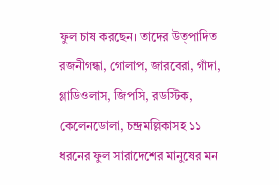ফুল চাষ করছেন। তাদের উত্পাদিত রজনীগন্ধা, গোলাপ, জারবেরা, গাঁদা, গ্লাডিওলাস, জিপসি, রডস্টিক, কেলেনডোলা, চন্দ্রমল্লিকাসহ ১১ ধরনের ফুল সারাদেশের মানুষের মন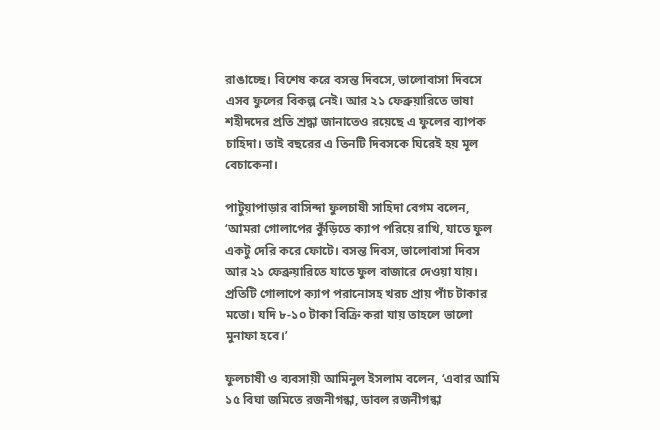রাঙাচ্ছে। বিশেষ করে বসন্ত দিবসে, ভালোবাসা দিবসে এসব ফুলের বিকল্প নেই। আর ২১ ফেব্রুয়ারিতে ভাষা শহীদদের প্রতি শ্রদ্ধা জানাতেও রয়েছে এ ফুলের ব্যাপক চাহিদা। তাই বছরের এ তিনটি দিবসকে ঘিরেই হয় মূল বেচাকেনা।

পাটুয়াপাড়ার বাসিন্দা ফুলচাষী সাহিদা বেগম বলেন, ‘আমরা গোলাপের কুঁড়িতে ক্যাপ পরিয়ে রাখি, যাতে ফুল একটু দেরি করে ফোটে। বসন্ত দিবস, ভালোবাসা দিবস আর ২১ ফেব্রুয়ারিতে যাতে ফুল বাজারে দেওয়া যায়। প্রতিটি গোলাপে ক্যাপ পরানোসহ খরচ প্রায় পাঁচ টাকার মতো। যদি ৮-১০ টাকা বিক্রি করা যায় তাহলে ভালো মুনাফা হবে।’

ফুলচাষী ও ব্যবসায়ী আমিনুল ইসলাম বলেন, ‘এবার আমি ১৫ বিঘা জমিতে রজনীগন্ধা, ডাবল রজনীগন্ধা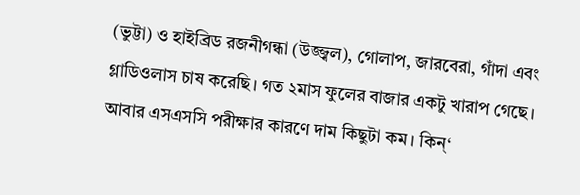(ভুট্টা) ও হাইব্রিড রজনীগন্ধা (উজ্জ্বল), গোলাপ, জারবেরা, গাঁদা এবং গ্লাডিওলাস চাষ করেছি। গত ২মাস ফুলের বাজার একটু খারাপ গেছে। আবার এসএসসি পরীক্ষার কারণে দাম কিছুটা কম। কিন্‘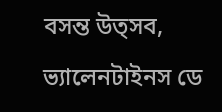বসন্ত উত্সব, ভ্যালেনটাইনস ডে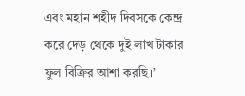এবং মহান শহীদ দিবসকে কেন্দ্র করে দেড় থেকে দুই লাখ টাকার ফুল বিক্রির আশা করছি।’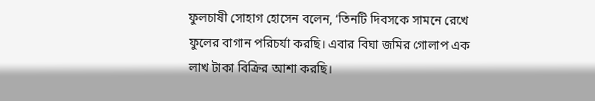ফুলচাষী সোহাগ হোসেন বলেন, ‘তিনটি দিবসকে সামনে রেখে ফুলের বাগান পরিচর্যা করছি। এবার বিঘা জমির গোলাপ এক লাখ টাকা বিক্রির আশা করছি।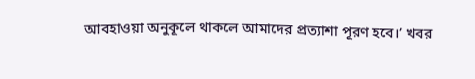আবহাওয়া অনুকূলে থাকলে আমাদের প্রত্যাশা পূরণ হবে।’ খবর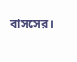বাসসের।